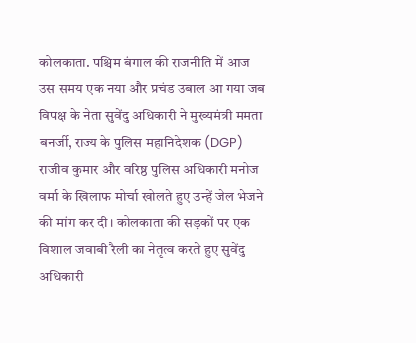कोलकाता. पश्चिम बंगाल की राजनीति में आज उस समय एक नया और प्रचंड उबाल आ गया जब विपक्ष के नेता सुवेंदु अधिकारी ने मुख्यमंत्री ममता बनर्जी, राज्य के पुलिस महानिदेशक (DGP) राजीव कुमार और वरिष्ठ पुलिस अधिकारी मनोज वर्मा के खिलाफ मोर्चा खोलते हुए उन्हें जेल भेजने की मांग कर दी। कोलकाता की सड़कों पर एक विशाल जवाबी रैली का नेतृत्व करते हुए सुवेंदु अधिकारी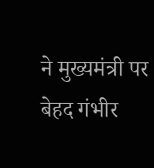ने मुख्यमंत्री पर बेहद गंभीर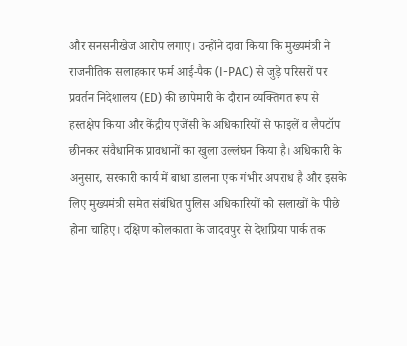और सनसनीखेज आरोप लगाए। उन्होंने दावा किया कि मुख्यमंत्री ने राजनीतिक सलाहकार फर्म आई-पैक (I-PAC) से जुड़े परिसरों पर प्रवर्तन निदेशालय (ED) की छापेमारी के दौरान व्यक्तिगत रूप से हस्तक्षेप किया और केंद्रीय एजेंसी के अधिकारियों से फाइलें व लैपटॉप छीनकर संवैधानिक प्रावधानों का खुला उल्लंघन किया है। अधिकारी के अनुसार, सरकारी कार्य में बाधा डालना एक गंभीर अपराध है और इसके लिए मुख्यमंत्री समेत संबंधित पुलिस अधिकारियों को सलाखों के पीछे होना चाहिए। दक्षिण कोलकाता के जादवपुर से देशप्रिया पार्क तक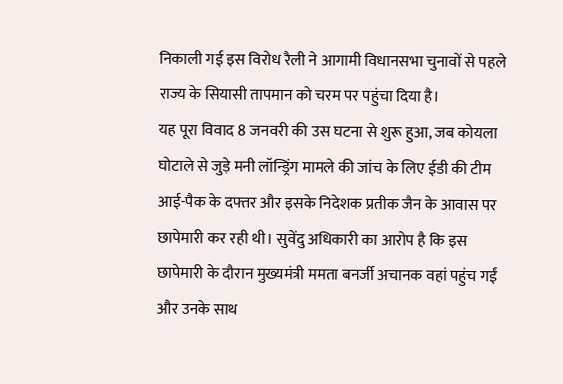निकाली गई इस विरोध रैली ने आगामी विधानसभा चुनावों से पहले राज्य के सियासी तापमान को चरम पर पहुंचा दिया है।
यह पूरा विवाद 8 जनवरी की उस घटना से शुरू हुआ, जब कोयला घोटाले से जुड़े मनी लॉन्ड्रिंग मामले की जांच के लिए ईडी की टीम आई-पैक के दफ्तर और इसके निदेशक प्रतीक जैन के आवास पर छापेमारी कर रही थी। सुवेंदु अधिकारी का आरोप है कि इस छापेमारी के दौरान मुख्यमंत्री ममता बनर्जी अचानक वहां पहुंच गईं और उनके साथ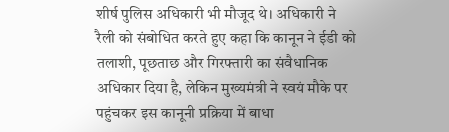शीर्ष पुलिस अधिकारी भी मौजूद थे। अधिकारी ने रैली को संबोधित करते हुए कहा कि कानून ने ईडी को तलाशी, पूछताछ और गिरफ्तारी का संवैधानिक अधिकार दिया है, लेकिन मुख्यमंत्री ने स्वयं मौके पर पहुंचकर इस कानूनी प्रक्रिया में बाधा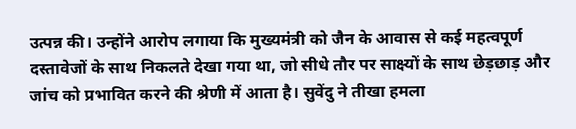उत्पन्न की। उन्होंने आरोप लगाया कि मुख्यमंत्री को जैन के आवास से कई महत्वपूर्ण दस्तावेजों के साथ निकलते देखा गया था, जो सीधे तौर पर साक्ष्यों के साथ छेड़छाड़ और जांच को प्रभावित करने की श्रेणी में आता है। सुवेंदु ने तीखा हमला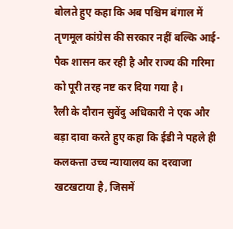बोलते हुए कहा कि अब पश्चिम बंगाल में तृणमूल कांग्रेस की सरकार नहीं बल्कि आई-पैक शासन कर रही है और राज्य की गरिमा को पूरी तरह नष्ट कर दिया गया है।
रैली के दौरान सुवेंदु अधिकारी ने एक और बड़ा दावा करते हुए कहा कि ईडी ने पहले ही कलकत्ता उच्च न्यायालय का दरवाजा खटखटाया है, जिसमें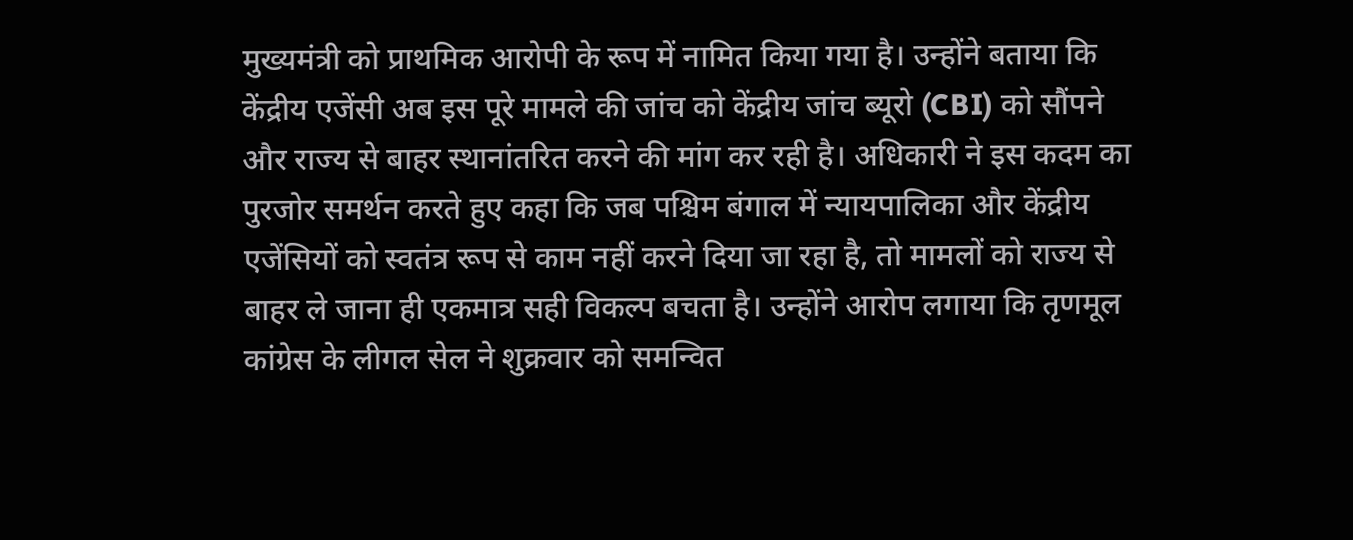मुख्यमंत्री को प्राथमिक आरोपी के रूप में नामित किया गया है। उन्होंने बताया कि केंद्रीय एजेंसी अब इस पूरे मामले की जांच को केंद्रीय जांच ब्यूरो (CBI) को सौंपने और राज्य से बाहर स्थानांतरित करने की मांग कर रही है। अधिकारी ने इस कदम का पुरजोर समर्थन करते हुए कहा कि जब पश्चिम बंगाल में न्यायपालिका और केंद्रीय एजेंसियों को स्वतंत्र रूप से काम नहीं करने दिया जा रहा है, तो मामलों को राज्य से बाहर ले जाना ही एकमात्र सही विकल्प बचता है। उन्होंने आरोप लगाया कि तृणमूल कांग्रेस के लीगल सेल ने शुक्रवार को समन्वित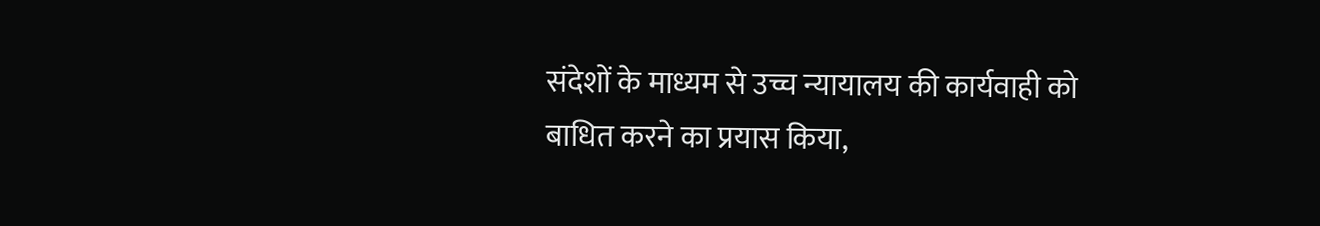संदेशों के माध्यम से उच्च न्यायालय की कार्यवाही को बाधित करने का प्रयास किया,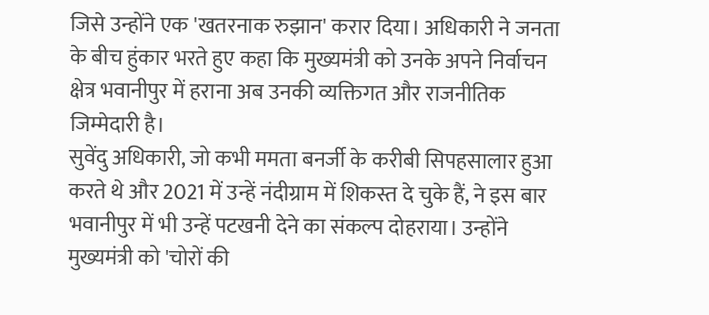जिसे उन्होंने एक 'खतरनाक रुझान' करार दिया। अधिकारी ने जनता के बीच हुंकार भरते हुए कहा कि मुख्यमंत्री को उनके अपने निर्वाचन क्षेत्र भवानीपुर में हराना अब उनकी व्यक्तिगत और राजनीतिक जिम्मेदारी है।
सुवेंदु अधिकारी, जो कभी ममता बनर्जी के करीबी सिपहसालार हुआ करते थे और 2021 में उन्हें नंदीग्राम में शिकस्त दे चुके हैं, ने इस बार भवानीपुर में भी उन्हें पटखनी देने का संकल्प दोहराया। उन्होंने मुख्यमंत्री को 'चोरों की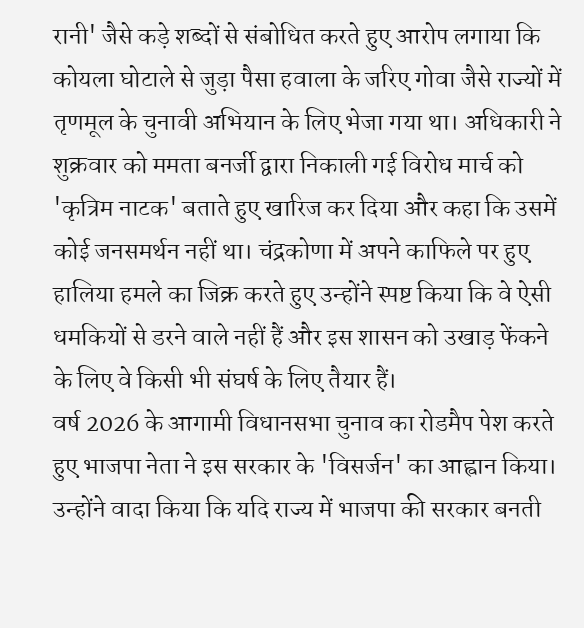रानी' जैसे कड़े शब्दों से संबोधित करते हुए आरोप लगाया कि कोयला घोटाले से जुड़ा पैसा हवाला के जरिए गोवा जैसे राज्यों में तृणमूल के चुनावी अभियान के लिए भेजा गया था। अधिकारी ने शुक्रवार को ममता बनर्जी द्वारा निकाली गई विरोध मार्च को 'कृत्रिम नाटक' बताते हुए खारिज कर दिया और कहा कि उसमें कोई जनसमर्थन नहीं था। चंद्रकोणा में अपने काफिले पर हुए हालिया हमले का जिक्र करते हुए उन्होंने स्पष्ट किया कि वे ऐसी धमकियों से डरने वाले नहीं हैं और इस शासन को उखाड़ फेंकने के लिए वे किसी भी संघर्ष के लिए तैयार हैं।
वर्ष 2026 के आगामी विधानसभा चुनाव का रोडमैप पेश करते हुए भाजपा नेता ने इस सरकार के 'विसर्जन' का आह्वान किया। उन्होंने वादा किया कि यदि राज्य में भाजपा की सरकार बनती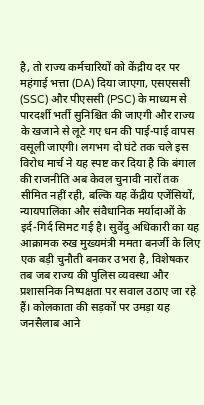है, तो राज्य कर्मचारियों को केंद्रीय दर पर महंगाई भत्ता (DA) दिया जाएगा, एसएससी (SSC) और पीएससी (PSC) के माध्यम से पारदर्शी भर्ती सुनिश्चित की जाएगी और राज्य के खजाने से लूटे गए धन की पाई-पाई वापस वसूली जाएगी। लगभग दो घंटे तक चले इस विरोध मार्च ने यह स्पष्ट कर दिया है कि बंगाल की राजनीति अब केवल चुनावी नारों तक सीमित नहीं रही, बल्कि यह केंद्रीय एजेंसियों, न्यायपालिका और संवैधानिक मर्यादाओं के इर्द-गिर्द सिमट गई है। सुवेंदु अधिकारी का यह आक्रामक रुख मुख्यमंत्री ममता बनर्जी के लिए एक बड़ी चुनौती बनकर उभरा है, विशेषकर तब जब राज्य की पुलिस व्यवस्था और प्रशासनिक निष्पक्षता पर सवाल उठाए जा रहे हैं। कोलकाता की सड़कों पर उमड़ा यह जनसैलाब आने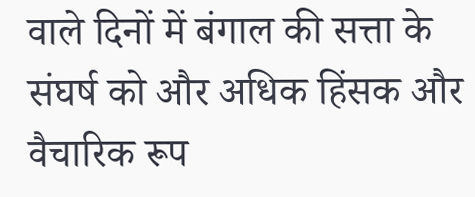वाले दिनों में बंगाल की सत्ता के संघर्ष को और अधिक हिंसक और वैचारिक रूप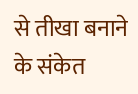से तीखा बनाने के संकेत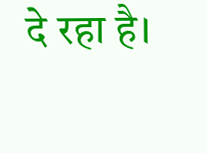दे रहा है।